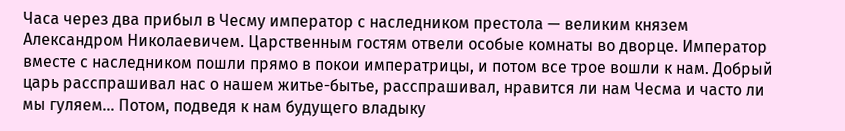Часа через два прибыл в Чесму император с наследником престола — великим князем Александром Николаевичем. Царственным гостям отвели особые комнаты во дворце. Император вместе с наследником пошли прямо в покои императрицы, и потом все трое вошли к нам. Добрый царь расспрашивал нас о нашем житье-бытье, расспрашивал, нравится ли нам Чесма и часто ли мы гуляем... Потом, подведя к нам будущего владыку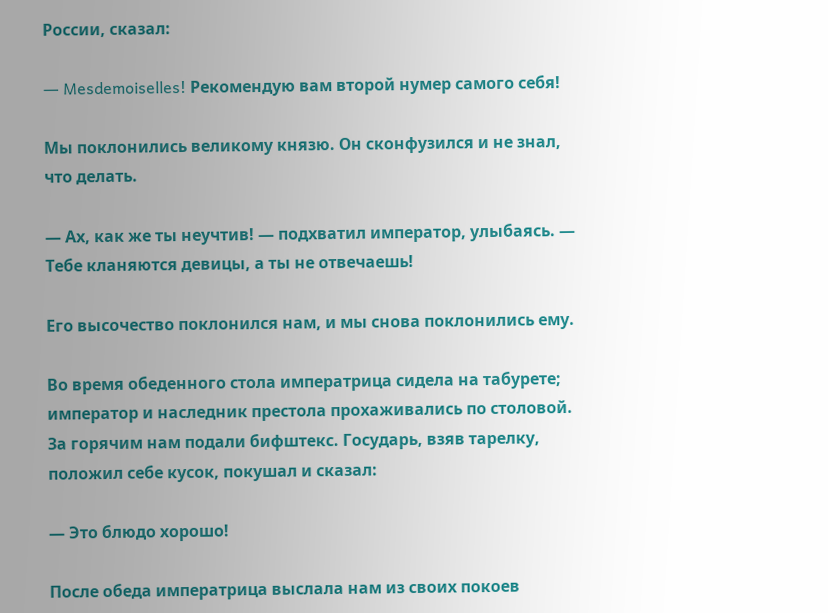России, сказал:

― Mesdemoiselles! Рекомендую вам второй нумер самого себя!

Мы поклонились великому князю. Он сконфузился и не знал, что делать.

― Ах, как же ты неучтив! — подхватил император, улыбаясь. — Тебе кланяются девицы, а ты не отвечаешь!

Его высочество поклонился нам, и мы снова поклонились ему.

Во время обеденного стола императрица сидела на табурете; император и наследник престола прохаживались по столовой. За горячим нам подали бифштекс. Государь, взяв тарелку, положил себе кусок, покушал и сказал:

― Это блюдо хорошо!

После обеда императрица выслала нам из своих покоев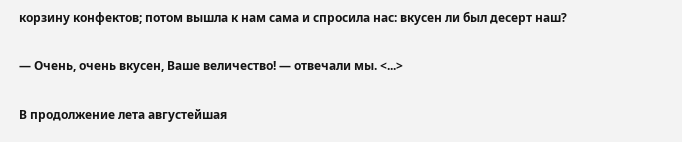корзину конфектов; потом вышла к нам сама и спросила нас: вкусен ли был десерт наш?

― Очень, очень вкусен, Ваше величество! — отвечали мы. <...>

В продолжение лета августейшая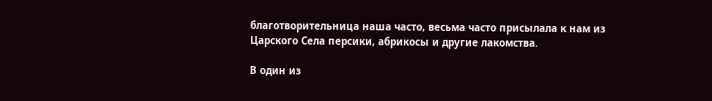благотворительница наша часто, весьма часто присылала к нам из Царского Села персики, абрикосы и другие лакомства.

В один из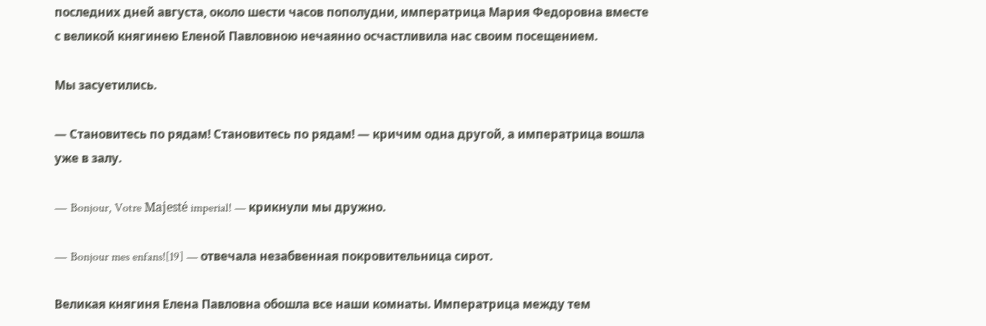последних дней августа, около шести часов пополудни, императрица Мария Федоровна вместе с великой княгинею Еленой Павловною нечаянно осчастливила нас своим посещением.

Мы засуетились.

― Становитесь по рядам! Становитесь по рядам! — кричим одна другой, а императрица вошла уже в залу.

― Bonjour, Votre Majesté imperial! — крикнули мы дружно.

― Bonjour mes enfans![19] — отвечала незабвенная покровительница сирот.

Великая княгиня Елена Павловна обошла все наши комнаты. Императрица между тем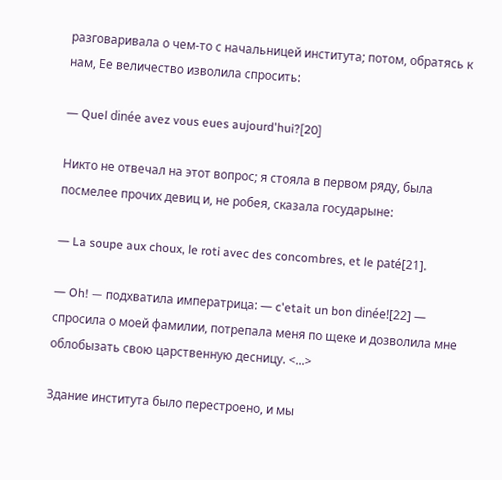разговаривала о чем-то с начальницей института; потом, обратясь к нам, Ее величество изволила спросить:

― Quel dinée avez vous eues aujourd'hui?[20]

Никто не отвечал на этот вопрос; я стояла в первом ряду, была посмелее прочих девиц и, не робея, сказала государыне:

― La soupe aux choux, le roti avec des concombres, et le paté[21].

― Oh! — подхватила императрица: — c'etait un bon dinée![22] — спросила о моей фамилии, потрепала меня по щеке и дозволила мне облобызать свою царственную десницу. <...>

Здание института было перестроено, и мы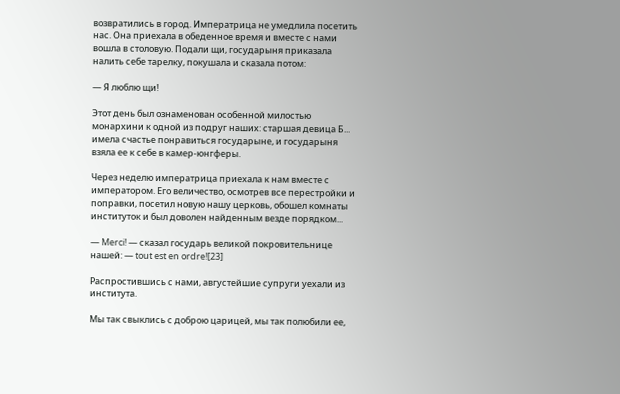возвратились в город. Императрица не умедлила посетить нас. Она приехала в обеденное время и вместе с нами вошла в столовую. Подали щи, государыня приказала налить себе тарелку, покушала и сказала потом:

― Я люблю щи!

Этот день был ознаменован особенной милостью монархини к одной из подруг наших: старшая девица Б... имела счастье понравиться государыне, и государыня взяла ее к себе в камер-юнгферы.

Через неделю императрица приехала к нам вместе с императором. Его величество, осмотрев все перестройки и поправки, посетил новую нашу церковь, обошел комнаты институток и был доволен найденным везде порядком...

― Merci! — сказал государь великой покровительнице нашей: — tout est en ordre![23]

Распростившись с нами, августейшие супруги уехали из института.

Мы так свыклись с доброю царицей, мы так полюбили ее,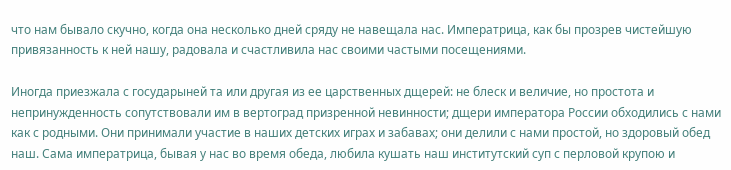что нам бывало скучно, когда она несколько дней сряду не навещала нас. Императрица, как бы прозрев чистейшую привязанность к ней нашу, радовала и счастливила нас своими частыми посещениями.

Иногда приезжала с государыней та или другая из ее царственных дщерей: не блеск и величие, но простота и непринужденность сопутствовали им в вертоград призренной невинности; дщери императора России обходились с нами как с родными. Они принимали участие в наших детских играх и забавах; они делили с нами простой, но здоровый обед наш. Сама императрица, бывая у нас во время обеда, любила кушать наш институтский суп с перловой крупою и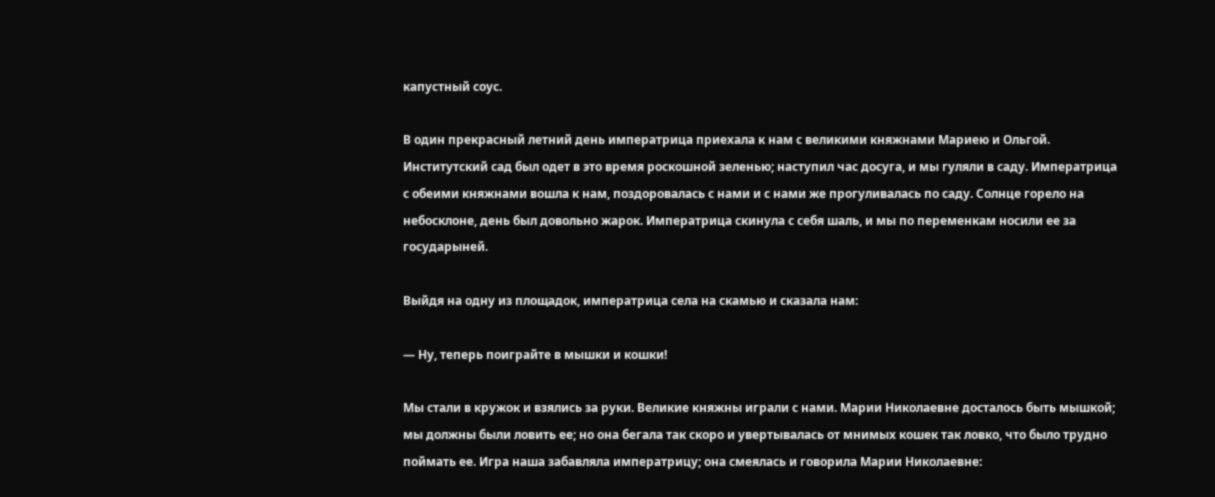капустный соус.

В один прекрасный летний день императрица приехала к нам с великими княжнами Мариею и Ольгой. Институтский сад был одет в это время роскошной зеленью; наступил час досуга, и мы гуляли в саду. Императрица с обеими княжнами вошла к нам, поздоровалась с нами и с нами же прогуливалась по саду. Солнце горело на небосклоне, день был довольно жарок. Императрица скинула с себя шаль, и мы по переменкам носили ее за государыней.

Выйдя на одну из площадок, императрица села на скамью и сказала нам:

― Ну, теперь поиграйте в мышки и кошки!

Мы стали в кружок и взялись за руки. Великие княжны играли с нами. Марии Николаевне досталось быть мышкой; мы должны были ловить ее; но она бегала так скоро и увертывалась от мнимых кошек так ловко, что было трудно поймать ее. Игра наша забавляла императрицу; она смеялась и говорила Марии Николаевне: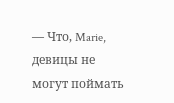― Что, Marie, девицы не могут поймать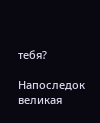тебя?

Напоследок великая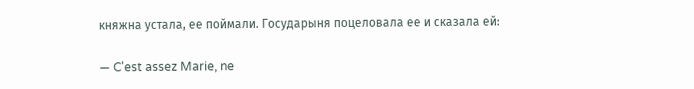княжна устала, ее поймали. Государыня поцеловала ее и сказала ей:

― C'est assez Marie, ne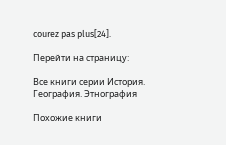courez pas plus[24].

Перейти на страницу:

Все книги серии История. География. Этнография

Похожие книги